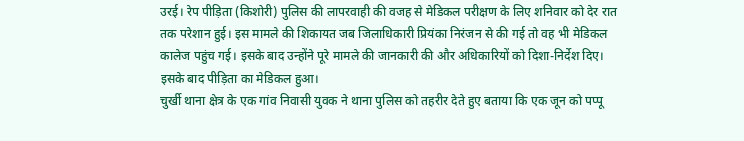उरई। रेप पीड़िता (किशोरी) पुलिस की लापरवाही की वजह से मेडिकल परीक्षण के लिए शनिवार को देर रात तक परेशान हुई। इस मामले की शिकायत जब जिलाधिकारी प्रियंका निरंजन से की गई तो वह भी मेडिकल कालेज पहुंच गई। इसके बाद उन्होंने पूरे मामले की जानकारी की और अधिकारियों को दिशा-निर्देश दिए। इसके बाद पीड़िता का मेडिकल हुआ।
चुर्खी थाना क्षेत्र के एक गांव निवासी युवक ने थाना पुलिस को तहरीर देते हुए बताया कि एक जून को पप्पू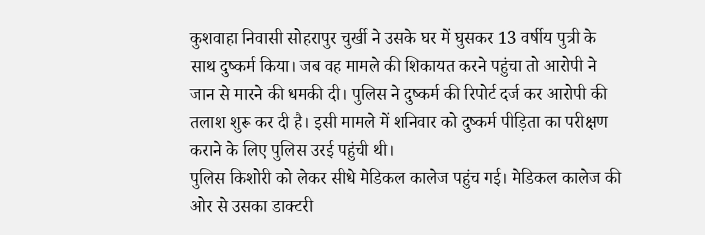कुशवाहा निवासी सोहरापुर चुर्खी ने उसके घर में घुसकर 13 वर्षीय पुत्री के साथ दुष्कर्म किया। जब वह मामले की शिकायत करने पहुंचा तो आरोपी ने जान से मारने की धमकी दी। पुलिस ने दुष्कर्म की रिपोर्ट दर्ज कर आरोपी की तलाश शुरू कर दी है। इसी मामले में शनिवार को दुष्कर्म पीड़िता का परीक्षण कराने के लिए पुलिस उरई पहुंची थी।
पुलिस किशोरी को लेकर सीधे मेडिकल कालेज पहुंच गई। मेडिकल कालेज की ओर से उसका डाक्टरी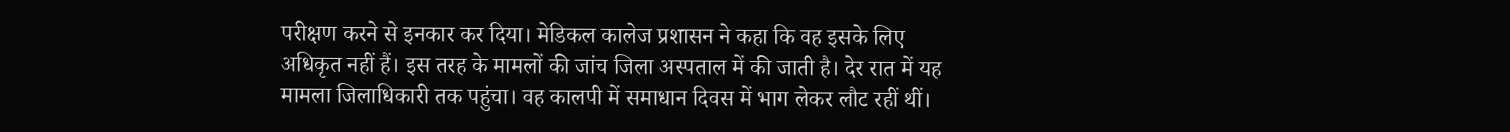परीक्षण करने से इनकार कर दिया। मेडिकल कालेज प्रशासन ने कहा कि वह इसके लिए अधिकृत नहीं हैं। इस तरह के मामलों की जांच जिला अस्पताल में की जाती है। देर रात में यह मामला जिलाधिकारी तक पहुंचा। वह कालपी में समाधान दिवस में भाग लेकर लौट रहीं थीं।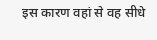इस कारण वहां से वह सीधे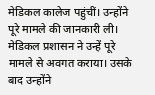मेडिकल कालेज पहुंचीं। उन्होंने पूरे मामले की जानकारी ली। मेडिकल प्रशासन ने उन्हें पूरे मामले से अवगत कराया। उसके बाद उन्होंने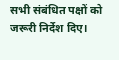सभी संबंधित पक्षों को जरूरी निर्देश दिए।